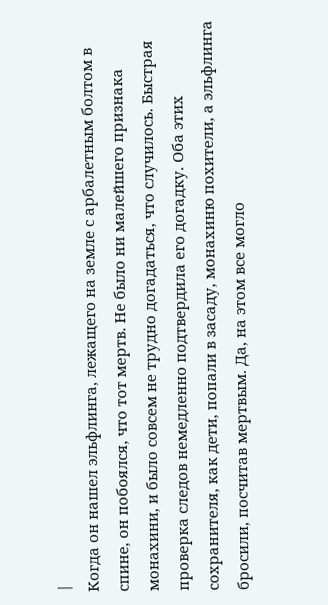|
Когда он нашел эльфлинга, лежащего на земле с арбалетным болтом в спине, он побоялся, что тот мертв. Не было ни малейшего признака монахини, и было совсем не трудно догадаться, что случилось. Быстрая проверка следов немедленно подтвердила его догадку. Оба этих сохранителя, как дети, попали в засаду, монахиню похители, а эльфлинга бросили, посчитав мертвым. Да, на этом все могло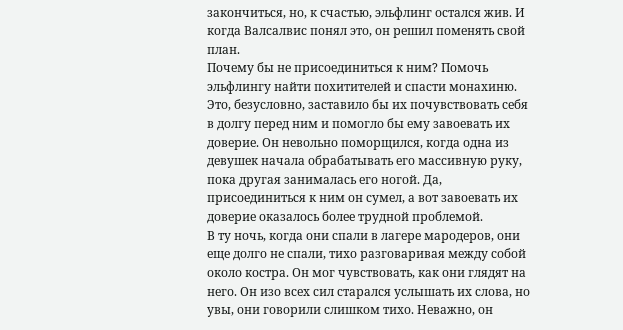закончиться, но, к счастью, эльфлинг остался жив. И когда Валсалвис понял это, он решил поменять свой план.
Почему бы не присоединиться к ним? Помочь эльфлингу найти похитителей и спасти монахиню. Это, безусловно, заставило бы их почувствовать себя в долгу перед ним и помогло бы ему завоевать их доверие. Он невольно поморщился, когда одна из девушек начала обрабатывать его массивную руку, пока другая занималась его ногой. Да, присоединиться к ним он сумел, а вот завоевать их доверие оказалось более трудной проблемой.
В ту ночь, когда они спали в лагере мародеров, они еще долго не спали, тихо разговаривая между собой около костра. Он мог чувствовать, как они глядят на него. Он изо всех сил старался услышать их слова, но увы, они говорили слишком тихо. Неважно, он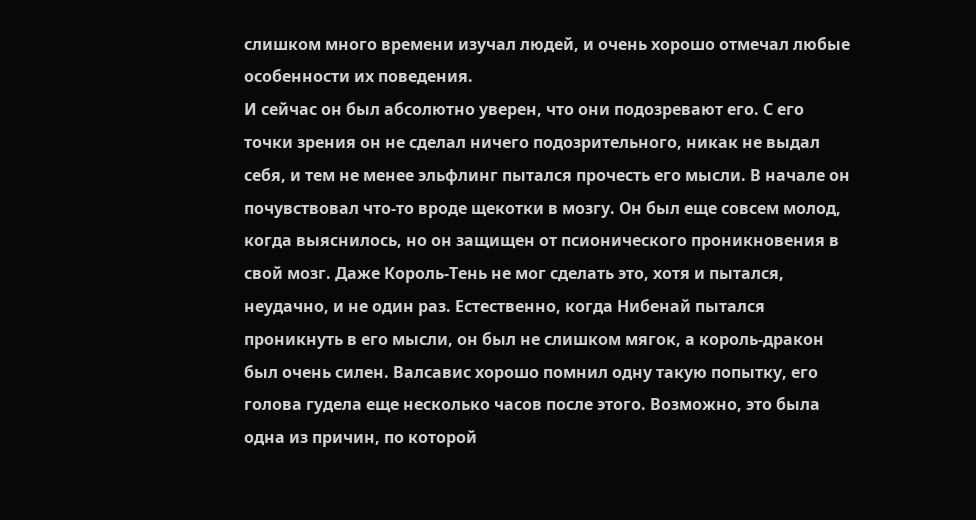слишком много времени изучал людей, и очень хорошо отмечал любые особенности их поведения.
И сейчас он был абсолютно уверен, что они подозревают его. С его точки зрения он не сделал ничего подозрительного, никак не выдал себя, и тем не менее эльфлинг пытался прочесть его мысли. В начале он почувствовал что-то вроде щекотки в мозгу. Он был еще совсем молод, когда выяснилось, но он защищен от псионического проникновения в свой мозг. Даже Король-Тень не мог сделать это, хотя и пытался, неудачно, и не один раз. Естественно, когда Нибенай пытался проникнуть в его мысли, он был не слишком мягок, а король-дракон был очень силен. Валсавис хорошо помнил одну такую попытку, его голова гудела еще несколько часов после этого. Возможно, это была одна из причин, по которой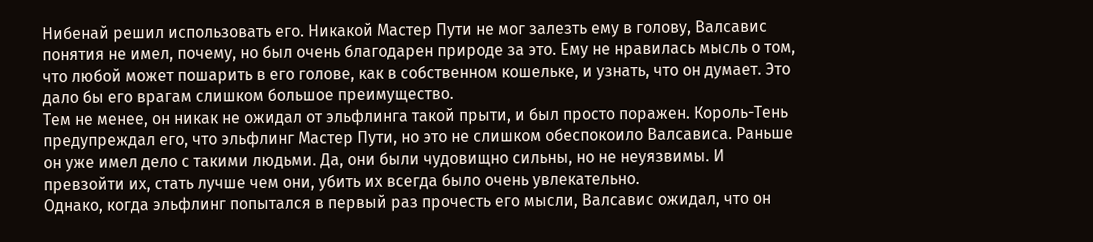Нибенай решил использовать его. Никакой Мастер Пути не мог залезть ему в голову, Валсавис понятия не имел, почему, но был очень благодарен природе за это. Ему не нравилась мысль о том, что любой может пошарить в его голове, как в собственном кошельке, и узнать, что он думает. Это дало бы его врагам слишком большое преимущество.
Тем не менее, он никак не ожидал от эльфлинга такой прыти, и был просто поражен. Король-Тень предупреждал его, что эльфлинг Мастер Пути, но это не слишком обеспокоило Валсависа. Раньше он уже имел дело с такими людьми. Да, они были чудовищно сильны, но не неуязвимы. И превзойти их, стать лучше чем они, убить их всегда было очень увлекательно.
Однако, когда эльфлинг попытался в первый раз прочесть его мысли, Валсавис ожидал, что он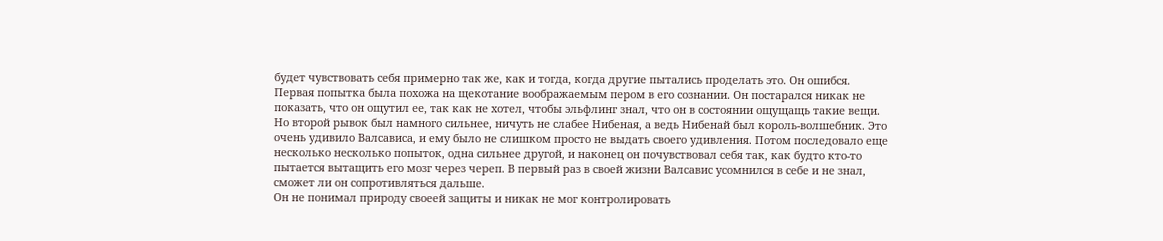будет чувствовать себя примерно так же, как и тогда, когда другие пытались проделать это. Он ошибся.
Первая попытка была похожа на щекотание воображаемым пером в его сознании. Он постарался никак не показать, что он ощутил ее, так как не хотел, чтобы эльфлинг знал, что он в состоянии ощущащь такие вещи. Но второй рывок был намного сильнее, ничуть не слабее Нибеная, а ведь Нибенай был король-волшебник. Это очень удивило Валсависа, и ему было не слишком просто не выдать своего удивления. Потом последовало еще несколько несколько попыток, одна сильнее другой, и наконец он почувствовал себя так, как будто кто-то пытается вытащить его мозг через череп. В первый раз в своей жизни Валсавис усомнился в себе и не знал, сможет ли он сопротивляться дальше.
Он не понимал природу своеей защиты и никак не мог контролировать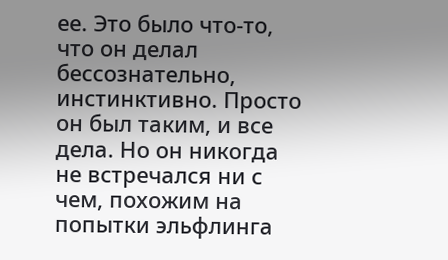ее. Это было что-то, что он делал бессознательно, инстинктивно. Просто он был таким, и все дела. Но он никогда не встречался ни с чем, похожим на попытки эльфлинга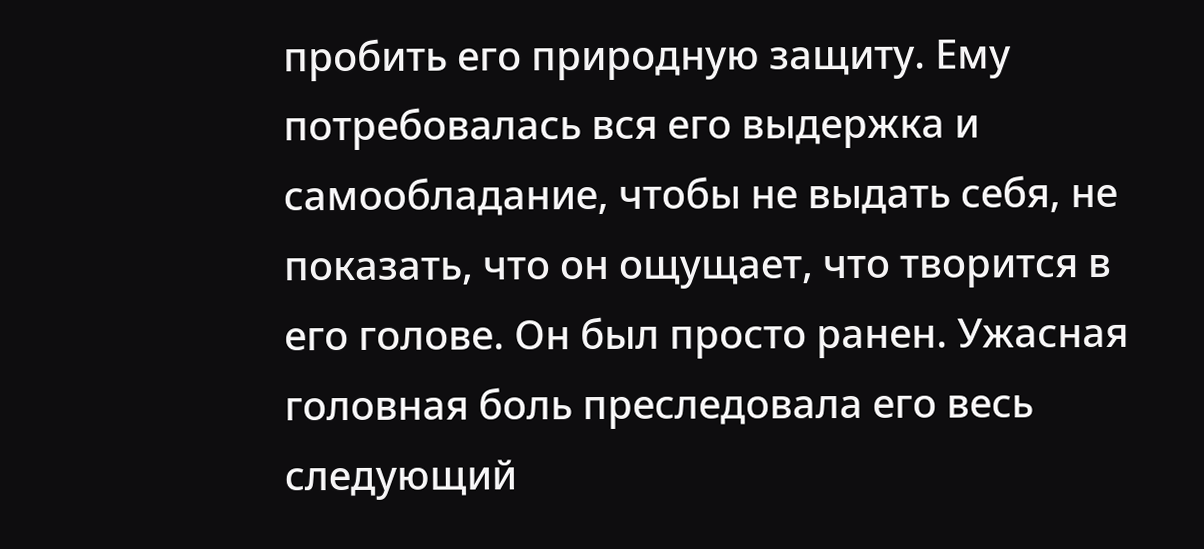пробить его природную защиту. Ему потребовалась вся его выдержка и самообладание, чтобы не выдать себя, не показать, что он ощущает, что творится в его голове. Он был просто ранен. Ужасная головная боль преследовала его весь следующий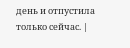день и отпустила только сейчас. |